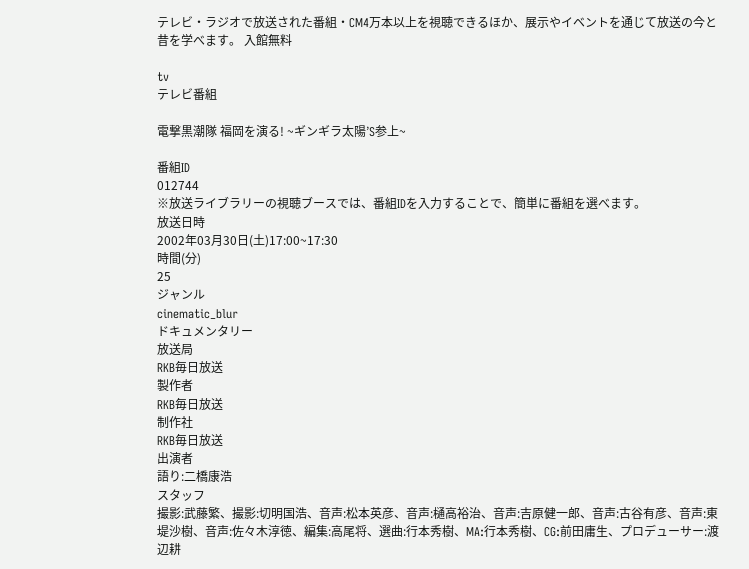テレビ・ラジオで放送された番組・CM4万本以上を視聴できるほか、展示やイベントを通じて放送の今と昔を学べます。 入館無料

tv
テレビ番組

電撃黒潮隊 福岡を演る! ~ギンギラ太陽’S参上~

番組ID
012744
※放送ライブラリーの視聴ブースでは、番組IDを入力することで、簡単に番組を選べます。
放送日時
2002年03月30日(土)17:00~17:30
時間(分)
25
ジャンル
cinematic_blur
ドキュメンタリー
放送局
RKB毎日放送
製作者
RKB毎日放送
制作社
RKB毎日放送
出演者
語り:二橋康浩
スタッフ
撮影:武藤繁、撮影:切明国浩、音声:松本英彦、音声:樋高裕治、音声:吉原健一郎、音声:古谷有彦、音声:東堤沙樹、音声:佐々木淳徳、編集:高尾将、選曲:行本秀樹、MA:行本秀樹、CG:前田庸生、プロデューサー:渡辺耕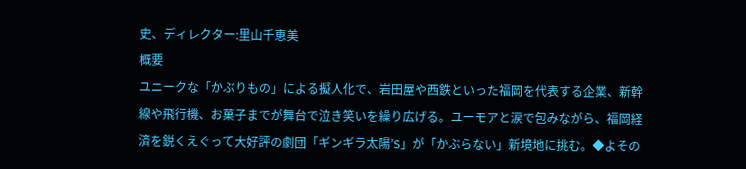史、ディレクター:里山千恵美
概要
ユニークな「かぶりもの」による擬人化で、岩田屋や西鉄といった福岡を代表する企業、新幹線や飛行機、お菓子までが舞台で泣き笑いを繰り広げる。ユーモアと涙で包みながら、福岡経済を鋭くえぐって大好評の劇団「ギンギラ太陽’S」が「かぶらない」新境地に挑む。◆よその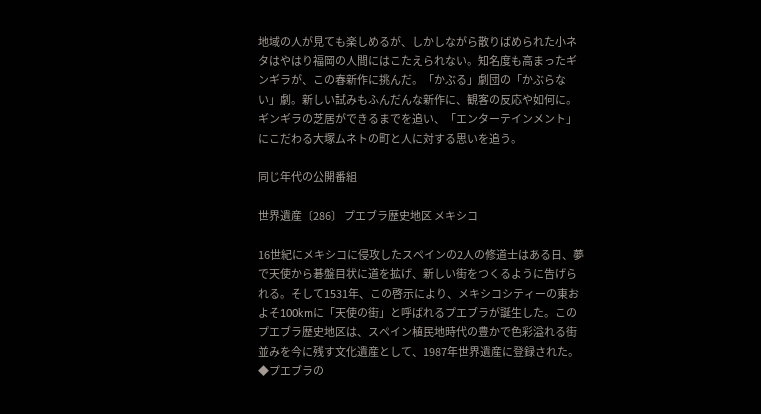地域の人が見ても楽しめるが、しかしながら散りばめられた小ネタはやはり福岡の人間にはこたえられない。知名度も高まったギンギラが、この春新作に挑んだ。「かぶる」劇団の「かぶらない」劇。新しい試みもふんだんな新作に、観客の反応や如何に。ギンギラの芝居ができるまでを追い、「エンターテインメント」にこだわる大塚ムネトの町と人に対する思いを追う。

同じ年代の公開番組

世界遺産〔286〕 プエブラ歴史地区 メキシコ

16世紀にメキシコに侵攻したスペインの2人の修道士はある日、夢で天使から碁盤目状に道を拡げ、新しい街をつくるように告げられる。そして1531年、この啓示により、メキシコシティーの東およそ100kmに「天使の街」と呼ばれるプエブラが誕生した。このプエブラ歴史地区は、スペイン植民地時代の豊かで色彩溢れる街並みを今に残す文化遺産として、1987年世界遺産に登録された。◆プエブラの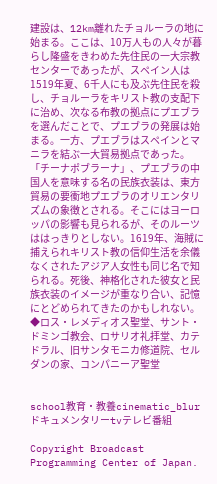建設は、12km離れたチョルーラの地に始まる。ここは、10万人もの人々が暮らし隆盛をきわめた先住民の一大宗教センターであったが、スペイン人は1519年夏、6千人にも及ぶ先住民を殺し、チョルーラをキリスト教の支配下に治め、次なる布教の拠点にプエブラを選んだことで、プエブラの発展は始まる。一方、プエブラはスペインとマニラを結ぶ一大貿易拠点であった。「チーナポブラーナ」、プエブラの中国人を意味する名の民族衣装は、東方貿易の要衝地プエブラのオリエンタリズムの象徴とされる。そこにはヨーロッパの影響も見られるが、そのルーツははっきりとしない。1619年、海賊に捕えられキリスト教の信仰生活を余儀なくされたアジア人女性も同じ名で知られる。死後、神格化された彼女と民族衣装のイメージが重なり合い、記憶にとどめられてきたのかもしれない。◆ロス・レメディオス聖堂、サント・ドミンゴ教会、ロサリオ礼拝堂、カテドラル、旧サンタモニカ修道院、セルダンの家、コンパニーア聖堂


school教育・教養cinematic_blurドキュメンタリーtvテレビ番組

Copyright Broadcast Programming Center of Japan.